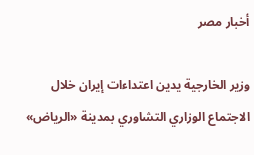أخبار مصر

وزير الخارجية يدين اعتداءات إيران خلال الاجتماع الوزاري التشاوري بمدينة «الرياض»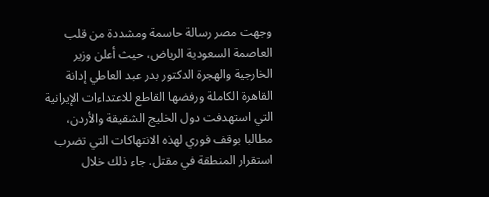وجهت مصر رسالة حاسمة ومشددة من قلب العاصمة السعودية الرياض، حيث أعلن وزير الخارجية والهجرة الدكتور بدر عبد العاطي إدانة القاهرة الكاملة ورفضها القاطع للاعتداءات الإيرانية التي استهدفت دول الخليج الشقيقة والأردن، مطالبا بوقف فوري لهذه الانتهاكات التي تضرب استقرار المنطقة في مقتل. جاء ذلك خلال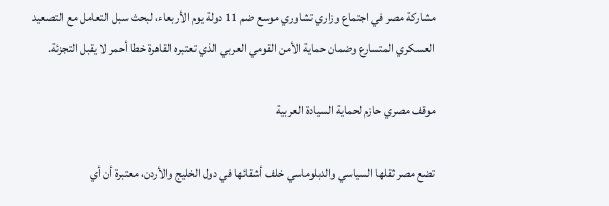مشاركة مصر في اجتماع وزاري تشاوري موسع ضم 11 دولة يوم الأربعاء، لبحث سبل التعامل مع التصعيد العسكري المتسارع وضمان حماية الأمن القومي العربي الذي تعتبره القاهرة خطا أحمر لا يقبل التجزئة.

موقف مصري حازم لحماية السيادة العربية

تضع مصر ثقلها السياسي والدبلوماسي خلف أشقائها في دول الخليج والأردن، معتبرة أن أي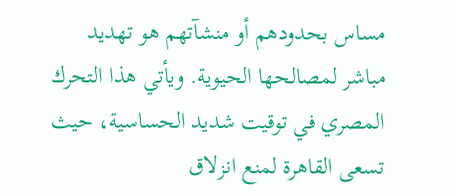مساس بحدودهم أو منشآتهم هو تهديد مباشر لمصالحها الحيوية. ويأتي هذا التحرك المصري في توقيت شديد الحساسية، حيث تسعى القاهرة لمنع انزلاق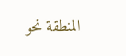المنطقة نحو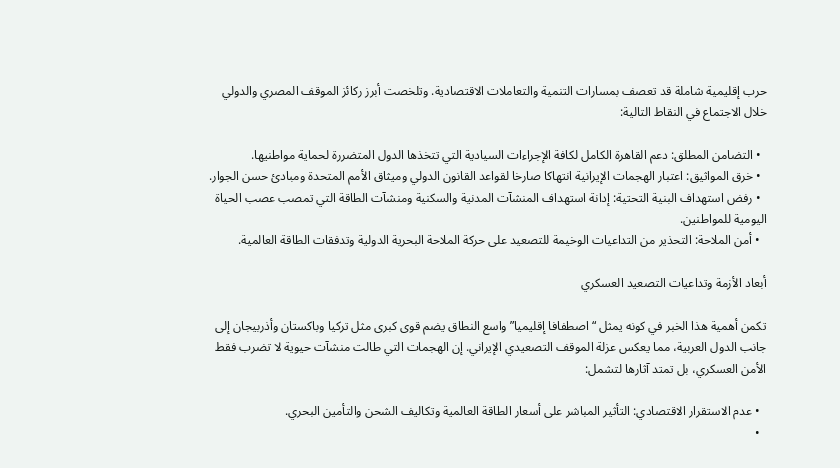حرب إقليمية شاملة قد تعصف بمسارات التنمية والتعاملات الاقتصادية. وتلخصت أبرز ركائز الموقف المصري والدولي خلال الاجتماع في النقاط التالية:

  • التضامن المطلق: دعم القاهرة الكامل لكافة الإجراءات السيادية التي تتخذها الدول المتضررة لحماية مواطنيها.
  • خرق المواثيق: اعتبار الهجمات الإيرانية انتهاكا صارخا لقواعد القانون الدولي وميثاق الأمم المتحدة ومبادئ حسن الجوار.
  • رفض استهداف البنية التحتية: إدانة استهداف المنشآت المدنية والسكنية ومنشآت الطاقة التي تمصب عصب الحياة اليومية للمواطنين.
  • أمن الملاحة: التحذير من التداعيات الوخيمة للتصعيد على حركة الملاحة البحرية الدولية وتدفقات الطاقة العالمية.

أبعاد الأزمة وتداعيات التصعيد العسكري

تكمن أهمية هذا الخبر في كونه يمثل “اصطفافا إقليميا” واسع النطاق يضم قوى كبرى مثل تركيا وباكستان وأذربيجان إلى جانب الدول العربية، مما يعكس عزلة الموقف التصعيدي الإيراني. إن الهجمات التي طالت منشآت حيوية لا تضرب فقط الأمن العسكري، بل تمتد آثارها لتشمل:

  • عدم الاستقرار الاقتصادي: التأثير المباشر على أسعار الطاقة العالمية وتكاليف الشحن والتأمين البحري.
  •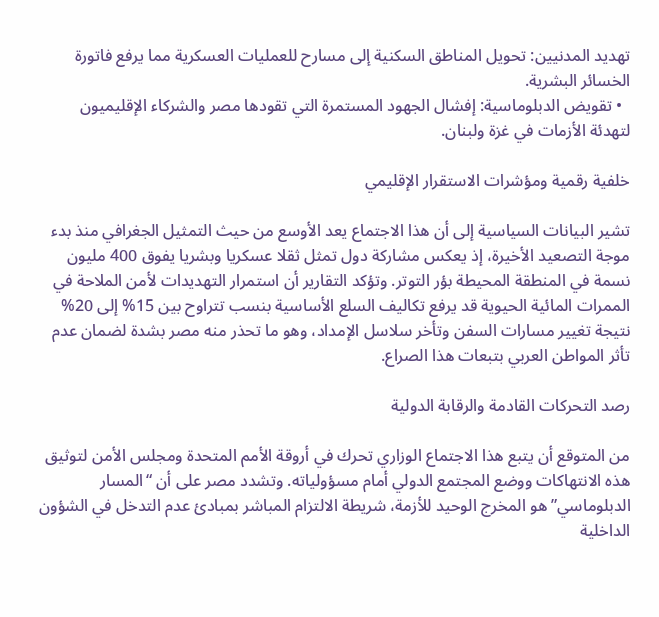تهديد المدنيين: تحويل المناطق السكنية إلى مسارح للعمليات العسكرية مما يرفع فاتورة الخسائر البشرية.
  • تقويض الدبلوماسية: إفشال الجهود المستمرة التي تقودها مصر والشركاء الإقليميون لتهدئة الأزمات في غزة ولبنان.

خلفية رقمية ومؤشرات الاستقرار الإقليمي

تشير البيانات السياسية إلى أن هذا الاجتماع يعد الأوسع من حيث التمثيل الجغرافي منذ بدء موجة التصعيد الأخيرة، إذ يعكس مشاركة دول تمثل ثقلا عسكريا وبشريا يفوق 400 مليون نسمة في المنطقة المحيطة بؤر التوتر. وتؤكد التقارير أن استمرار التهديدات لأمن الملاحة في الممرات المائية الحيوية قد يرفع تكاليف السلع الأساسية بنسب تتراوح بين 15% إلى 20% نتيجة تغيير مسارات السفن وتأخر سلاسل الإمداد، وهو ما تحذر منه مصر بشدة لضمان عدم تأثر المواطن العربي بتبعات هذا الصراع.

رصد التحركات القادمة والرقابة الدولية

من المتوقع أن يتبع هذا الاجتماع الوزاري تحرك في أروقة الأمم المتحدة ومجلس الأمن لتوثيق هذه الانتهاكات ووضع المجتمع الدولي أمام مسؤولياته. وتشدد مصر على أن “المسار الدبلوماسي” هو المخرج الوحيد للأزمة، شريطة الالتزام المباشر بمبادئ عدم التدخل في الشؤون الداخلية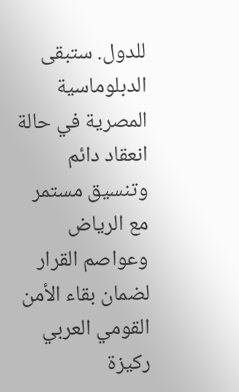للدول. ستبقى الدبلوماسية المصرية في حالة انعقاد دائم وتنسيق مستمر مع الرياض وعواصم القرار لضمان بقاء الأمن القومي العربي ركيزة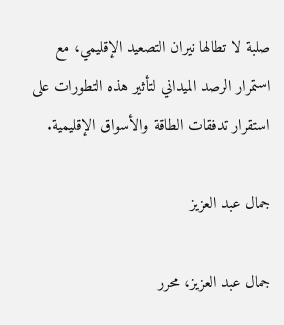صلبة لا تطالها نيران التصعيد الإقليمي، مع استمرار الرصد الميداني لتأثير هذه التطورات على استقرار تدفقات الطاقة والأسواق الإقليمية.

جمال عبد العزيز

جمال عبد العزيز، محرر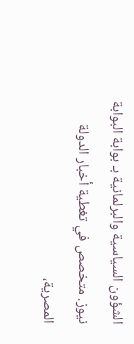الشؤون السياسية والبرلمانية بـ بوابة البوابة نيوز. متخصص في تغطية أخبار الدولة المصرية،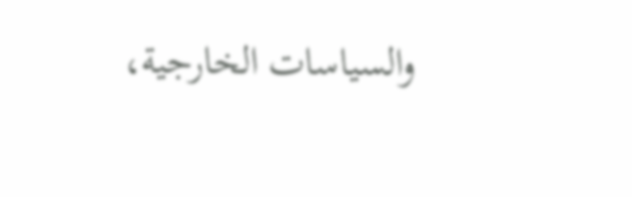والسياسات الخارجية،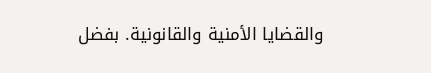والقضايا الأمنية والقانونية. بفضل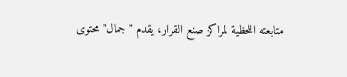متابعته اللحظية لمراكز صنع القرار، يقدم "جمال" محتوى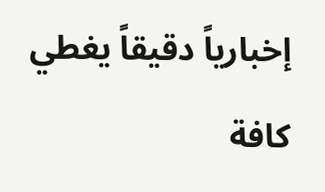إخبارياً دقيقاً يغطي كافة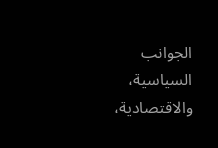الجوانب السياسية، والاقتصادية،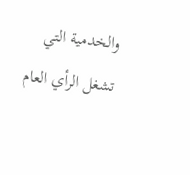والخدمية التي تشغل الرأي العام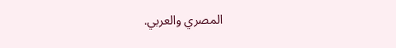المصري والعربي.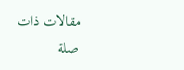مقالات ذات صلة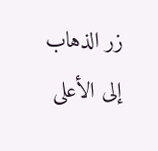زر الذهاب إلى الأعلى